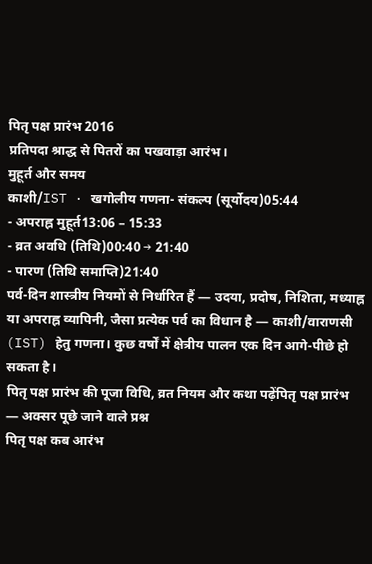पितृ पक्ष प्रारंभ 2016
प्रतिपदा श्राद्ध से पितरों का पखवाड़ा आरंभ।
मुहूर्त और समय
काशी/IST · खगोलीय गणना- संकल्प (सूर्योदय)05:44
- अपराह्न मुहूर्त13:06 – 15:33
- व्रत अवधि (तिथि)00:40 → 21:40
- पारण (तिथि समाप्ति)21:40
पर्व-दिन शास्त्रीय नियमों से निर्धारित हैं — उदया, प्रदोष, निशिता, मध्याह्न या अपराह्न व्यापिनी, जैसा प्रत्येक पर्व का विधान है — काशी/वाराणसी (IST) हेतु गणना। कुछ वर्षों में क्षेत्रीय पालन एक दिन आगे-पीछे हो सकता है।
पितृ पक्ष प्रारंभ की पूजा विधि, व्रत नियम और कथा पढ़ेंपितृ पक्ष प्रारंभ — अक्सर पूछे जाने वाले प्रश्न
पितृ पक्ष कब आरंभ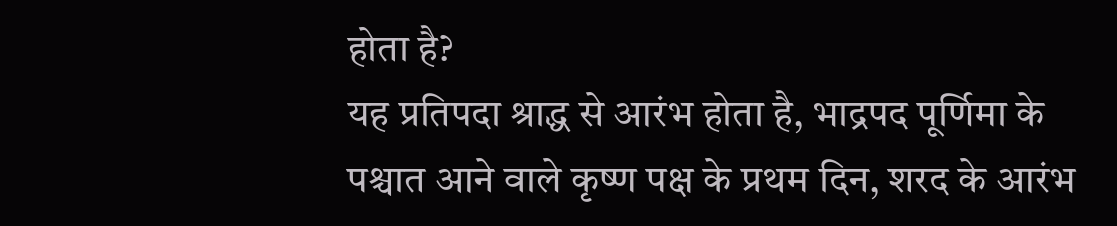होता है?
यह प्रतिपदा श्राद्ध से आरंभ होता है, भाद्रपद पूर्णिमा के पश्चात आने वाले कृष्ण पक्ष के प्रथम दिन, शरद के आरंभ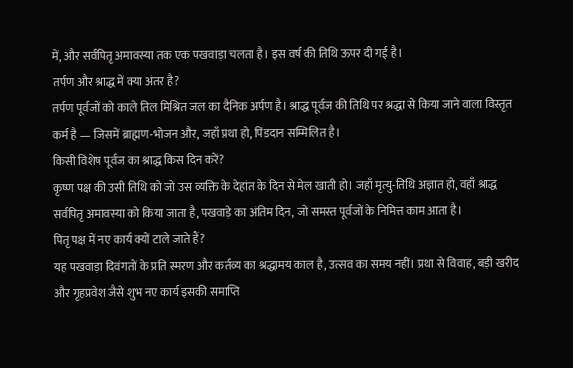में, और सर्वपितृ अमावस्या तक एक पखवाड़ा चलता है। इस वर्ष की तिथि ऊपर दी गई है।
तर्पण और श्राद्ध में क्या अंतर है?
तर्पण पूर्वजों को काले तिल मिश्रित जल का दैनिक अर्पण है। श्राद्ध पूर्वज की तिथि पर श्रद्धा से किया जाने वाला विस्तृत कर्म है — जिसमें ब्राह्मण-भोजन और, जहाँ प्रथा हो, पिंडदान सम्मिलित है।
किसी विशेष पूर्वज का श्राद्ध किस दिन करें?
कृष्ण पक्ष की उसी तिथि को जो उस व्यक्ति के देहांत के दिन से मेल खाती हो। जहाँ मृत्यु-तिथि अज्ञात हो, वहाँ श्राद्ध सर्वपितृ अमावस्या को किया जाता है, पखवाड़े का अंतिम दिन, जो समस्त पूर्वजों के निमित्त काम आता है।
पितृ पक्ष में नए कार्य क्यों टाले जाते हैं?
यह पखवाड़ा दिवंगतों के प्रति स्मरण और कर्तव्य का श्रद्धामय काल है, उत्सव का समय नहीं। प्रथा से विवाह, बड़ी खरीद और गृहप्रवेश जैसे शुभ नए कार्य इसकी समाप्ति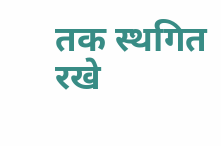तक स्थगित रखे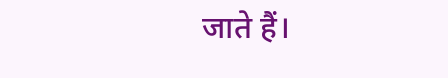जाते हैं।